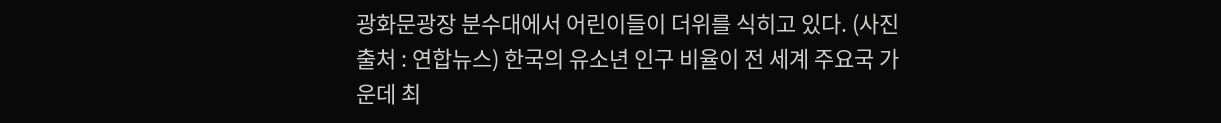광화문광장 분수대에서 어린이들이 더위를 식히고 있다. (사진 출처 : 연합뉴스) 한국의 유소년 인구 비율이 전 세계 주요국 가운데 최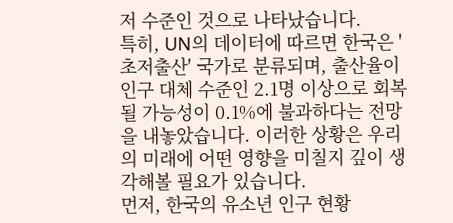저 수준인 것으로 나타났습니다.
특히, UN의 데이터에 따르면 한국은 '초저출산' 국가로 분류되며, 출산율이 인구 대체 수준인 2.1명 이상으로 회복될 가능성이 0.1%에 불과하다는 전망을 내놓았습니다. 이러한 상황은 우리의 미래에 어떤 영향을 미칠지 깊이 생각해볼 필요가 있습니다.
먼저, 한국의 유소년 인구 현황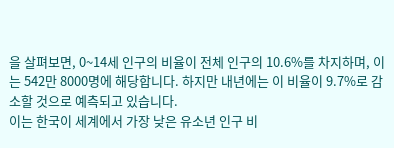을 살펴보면, 0~14세 인구의 비율이 전체 인구의 10.6%를 차지하며, 이는 542만 8000명에 해당합니다. 하지만 내년에는 이 비율이 9.7%로 감소할 것으로 예측되고 있습니다.
이는 한국이 세계에서 가장 낮은 유소년 인구 비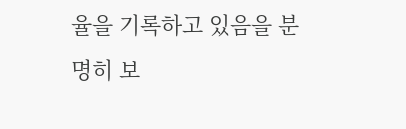율을 기록하고 있음을 분명히 보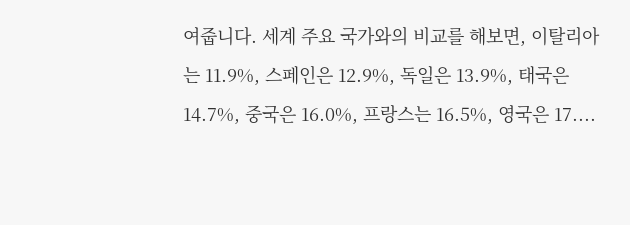여줍니다. 세계 주요 국가와의 비교를 해보면, 이탈리아는 11.9%, 스페인은 12.9%, 독일은 13.9%, 태국은 14.7%, 중국은 16.0%, 프랑스는 16.5%, 영국은 17....